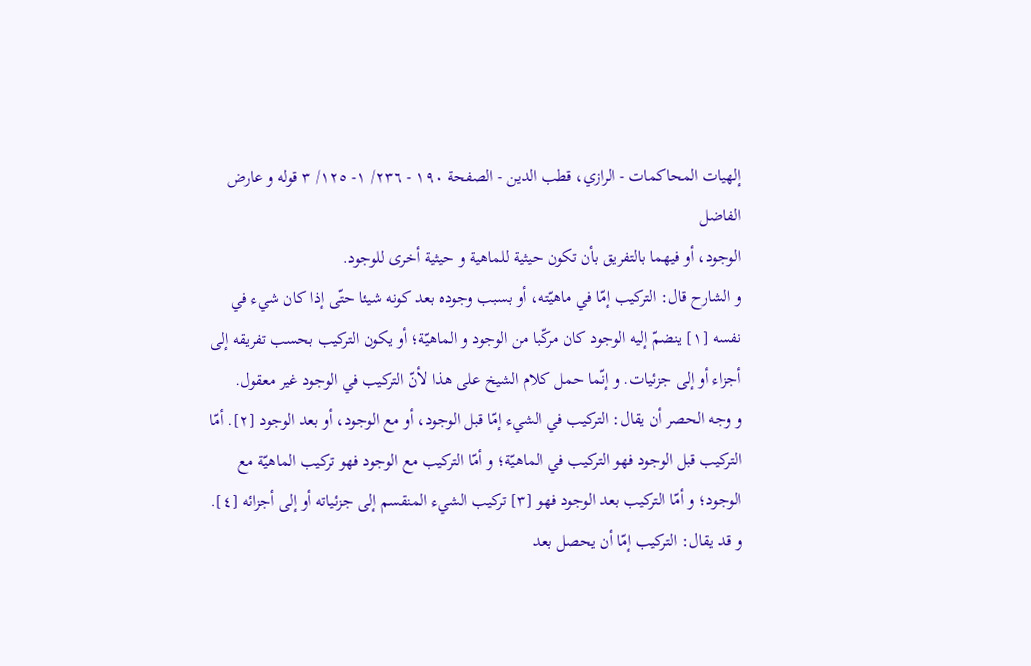إلهيات المحاكمات - الرازي، قطب الدين - الصفحة ١٩٠ - ٢٣٦/ ١- ١٢٥/ ٣ قوله و عارض الفاضل
الوجود، أو فيهما بالتفريق بأن تكون حيثية للماهية و حيثية أخرى للوجود.
و الشارح قال: التركيب إمّا في ماهيّته، أو بسبب وجوده بعد كونه شيئا حتّى إذا كان شيء في نفسه [١] ينضمّ إليه الوجود كان مركّبا من الوجود و الماهيّة؛ أو يكون التركيب بحسب تفريقه إلى أجزاء أو إلى جزئيات. و إنّما حمل كلام الشيخ على هذا لأنّ التركيب في الوجود غير معقول.
و وجه الحصر أن يقال: التركيب في الشيء إمّا قبل الوجود، أو مع الوجود، أو بعد الوجود [٢]. أمّا التركيب قبل الوجود فهو التركيب في الماهيّة؛ و أمّا التركيب مع الوجود فهو تركيب الماهيّة مع الوجود؛ و أمّا التركيب بعد الوجود فهو [٣] تركيب الشيء المنقسم إلى جزئياته أو إلى أجزائه [٤].
و قد يقال: التركيب إمّا أن يحصل بعد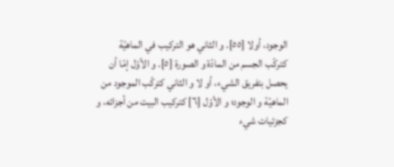الوجود، أولا [٥٥]. و الثاني هو التركيب في الماهيّة كتركّب الجسم من المادّة و الصورة [٥]. و الأوّل إمّا أن يحصل بتفريق الشيء، أو لا و الثاني كتركّب الموجود من الماهيّة و الوجود؛ و الأوّل [٦] كتركيب البيت من أجزائه، و كجزئيات شيء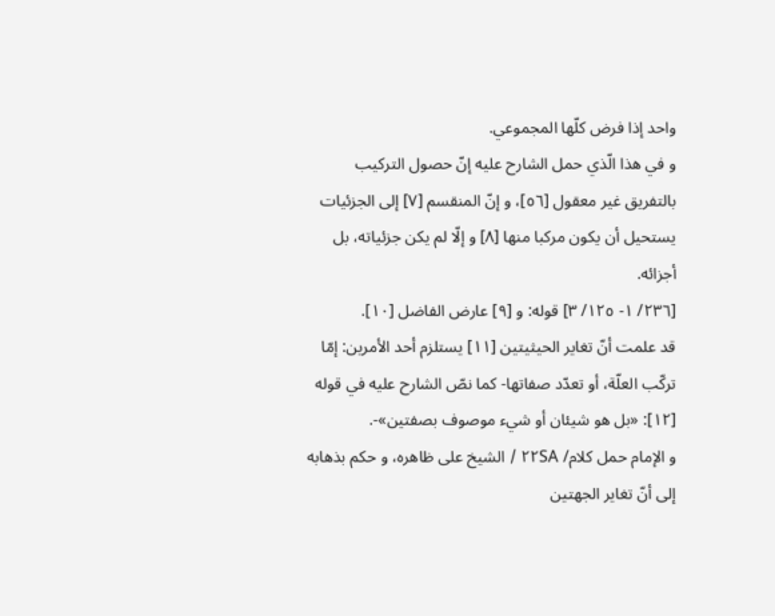واحد إذا فرض كلّها المجموعي.
و في هذا الّذي حمل الشارح عليه إنّ حصول التركيب بالتفريق غير معقول [٥٦]، و إنّ المنقسم [٧] إلى الجزئيات يستحيل أن يكون مركبا منها [٨] و إلّا لم يكن جزئياته، بل أجزائه.
[٢٣٦/ ١- ١٢٥/ ٣] قوله: و [٩] عارض الفاضل [١٠].
قد علمت أنّ تغاير الحيثيتين [١١] يستلزم أحد الأمرين: إمّا تركّب العلّة، أو تعدّد صفاتها- كما نصّ الشارح عليه في قوله [١٢]: «بل هو شيئان أو شيء موصوف بصفتين»-.
و الإمام حمل كلام/ ٢٢SA / الشيخ على ظاهره، و حكم بذهابه إلى أنّ تغاير الجهتين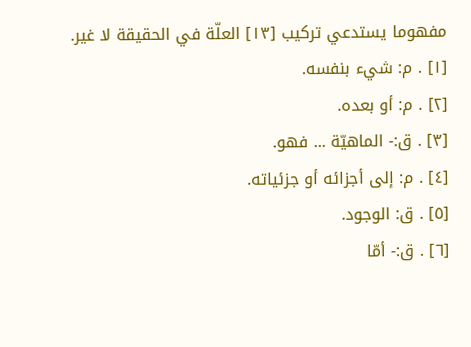مفهوما يستدعي تركيب [١٣] العلّة في الحقيقة لا غير.
[١] . م: شيء بنفسه.
[٢] . م: أو بعده.
[٣] . ق:- الماهيّة ... فهو.
[٤] . م: إلى أجزائه أو جزئياته.
[٥] . ق: الوجود.
[٦] . ق:- أمّا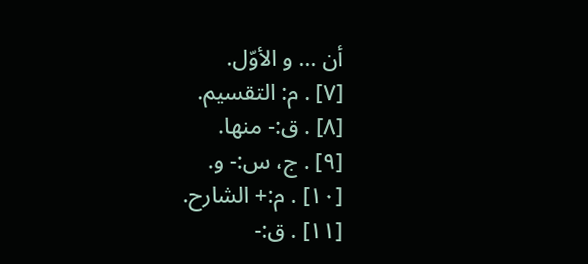أن ... و الأوّل.
[٧] . م: التقسيم.
[٨] . ق:- منها.
[٩] . ج، س:- و.
[١٠] . م:+ الشارح.
[١١] . ق:-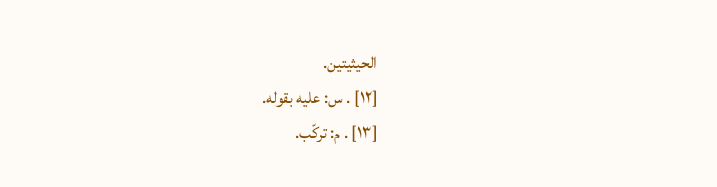الحيثيتين.
[١٢] . س: عليه بقوله.
[١٣] . م: تركّب.